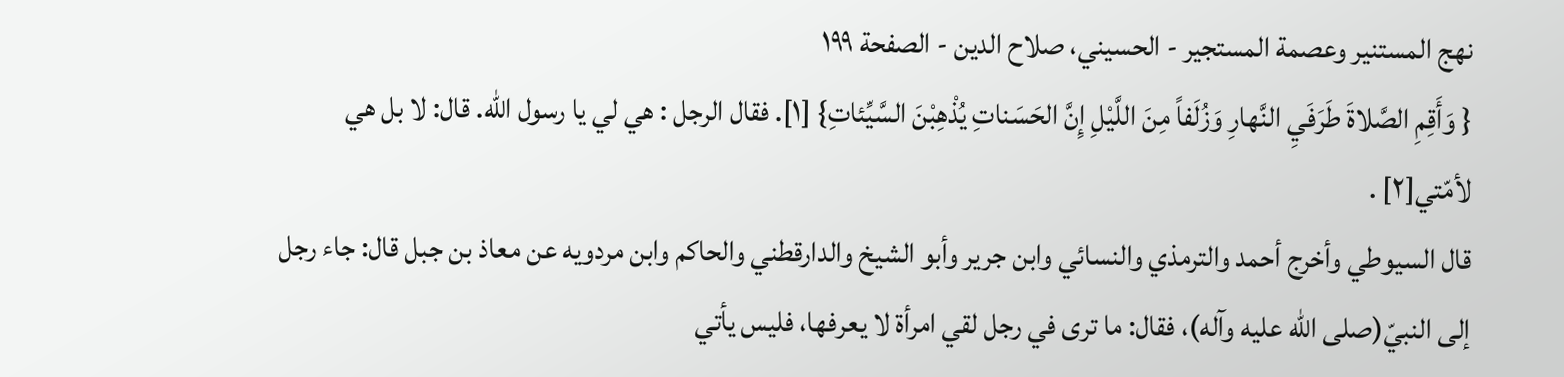نهج المستنير وعصمة المستجير - الحسيني، صلاح الدين - الصفحة ١٩٩
{ وَأَقِمِ الصَّلاةَ طَرَفَيِ النَّهارِ وَزُلَفاً مِنَ اللَّيْلِ إِنَّ الحَسَناتِ يُذْهِبْنَ السَّيِّئاتِ} [١]. فقال الرجل : هي لي يا رسول الله. قال: لا بل هي لأمّتي[٢] .
قال السيوطي وأخرج أحمد والترمذي والنسائي وابن جرير وأبو الشيخ والدارقطني والحاكم وابن مردويه عن معاذ بن جبل قال: جاء رجل إلى النبيّ(صلى الله عليه وآله)، فقال: ما ترى في رجل لقي امرأة لا يعرفها، فليس يأتي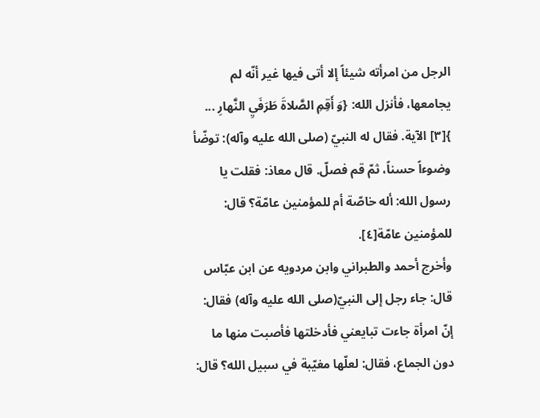الرجل من امرأته شيئاً إلا أتى فيها غير أنّه لم يجامعها، فأنزل الله: {وَ أَقِمِ الصَّلاةَ طَرَفَيِ النَّهارِ ... }[٣] الآية. فقال له النبيّ (صلى الله عليه وآله): توضّأ وضوءاً حسناً، ثمّ قم فصلّ. قال معاذ: فقلت يا رسول الله: أله خاصّة أم للمؤمنين عامّة؟ قال: للمؤمنين عامّة[٤].
وأخرج أحمد والطبراني وابن مردويه عن ابن عبّاس قال: جاء رجل إلى النبيّ(صلى الله عليه وآله) فقال: إنّ امرأة جاءت تبايعني فأدخلتها فأصبت منها ما دون الجماع، فقال: لعلّها مغيّبة في سبيل الله؟ قال: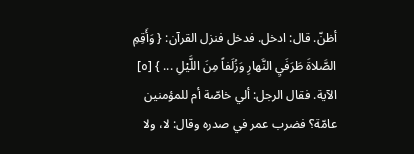أظنّ. قال: ادخل. فدخل فنزل القرآن: { وَأَقِمِ الصَّلاةَ طَرَفَيِ النَّهارِ وَزُلَفاً مِنَ اللَّيْلِ ... } [٥] الآية. فقال الرجل: ألي خاصّة أم للمؤمنين عامّة؟ فضرب عمر في صدره وقال: لا، ولا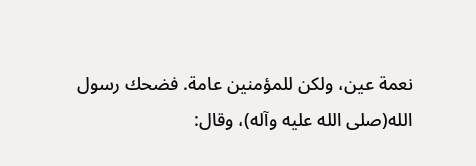نعمة عين، ولكن للمؤمنين عامة. فضحك رسول الله(صلى الله عليه وآله)، وقال: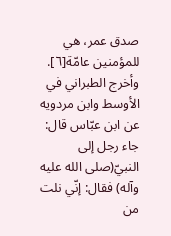صدق عمر، هي للمؤمنين عامّة[٦].
وأخرج الطبراني في الأوسط وابن مردويه عن ابن عبّاس قال: جاء رجل إلى النبيّ(صلى الله عليه وآله) فقال: إنّي نلت من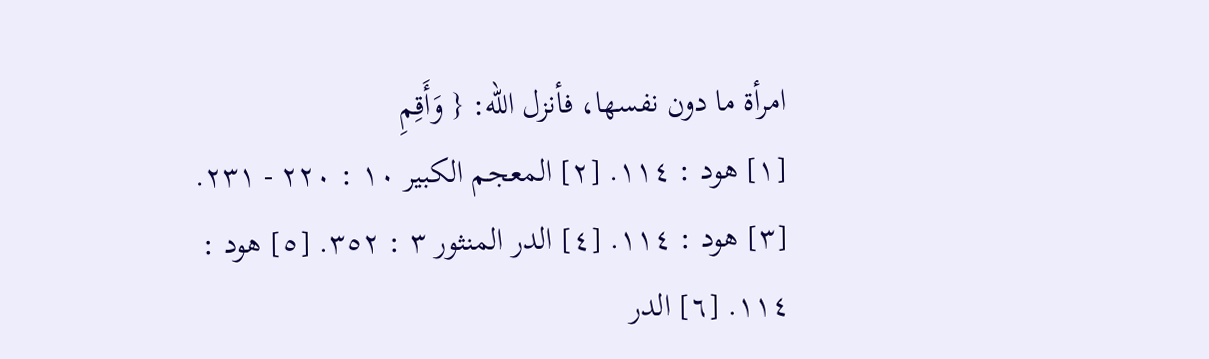امرأة ما دون نفسها، فأنزل الله: { وَأَقِمِ
[١] هود : ١١٤. [٢] المعجم الكبير ١٠ : ٢٢٠ - ٢٣١. [٣] هود : ١١٤. [٤] الدر المنثور ٣ : ٣٥٢. [٥] هود : ١١٤. [٦] الدر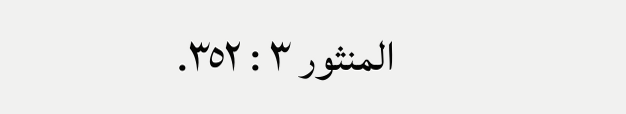المنثور ٣ : ٣٥٢.